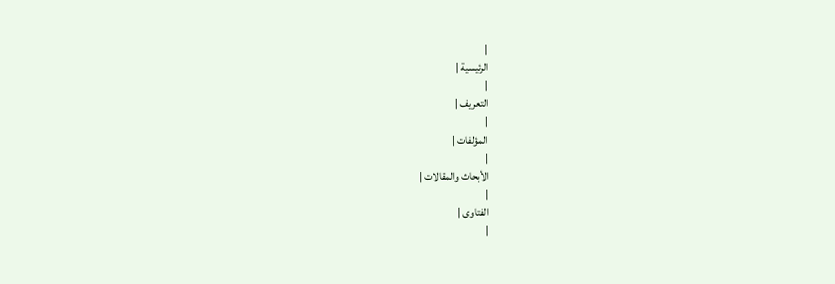|
الرئيسية |
|
التعريف |
|
المؤلفات |
|
الأبحاث والمقالات |
|
الفتاوى |
|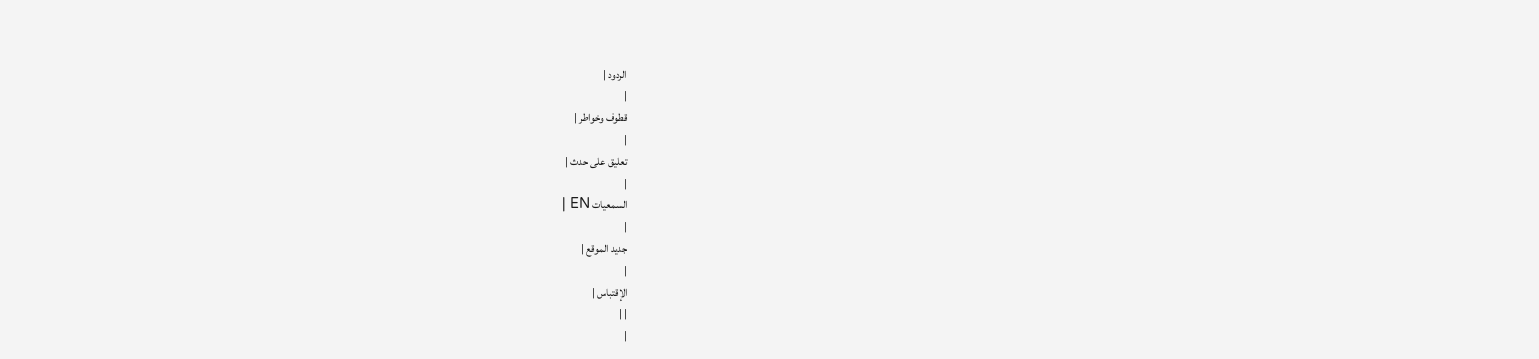الردود |
|
قطوف وخواطر |
|
تعليق على حدث |
|
السمعيات EN |
|
جديد الموقع |
|
الإقتباس |
| |
|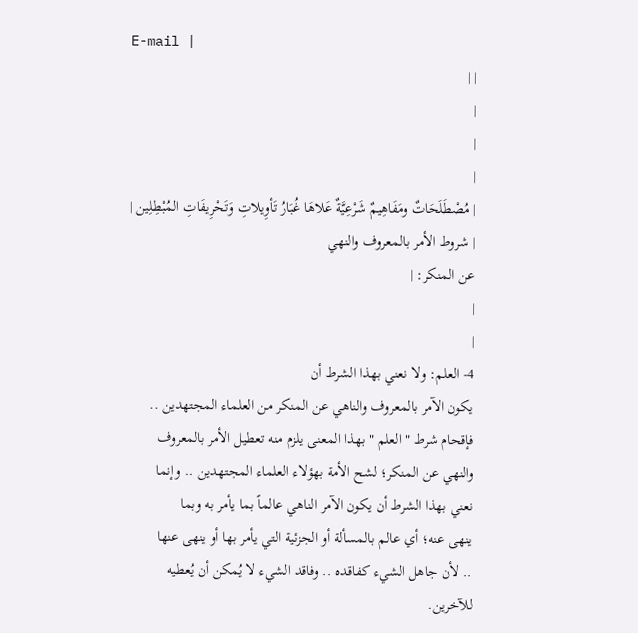E-mail |
| |
|
|
|
| مُصْطَلَحَاتٌ ومَفَاهِيمٌ شَرْعِيَّةٌ عَلاهَا غُبَارُ تَأوِيلاتِ وَتَحْرِيفَاتِ المُبْطِلِين |
| شروط الأمر بالمعروف والنهي
عن المنكر: |
|
|
4- العلم: ولا نعني بهذا الشرط أن
يكون الآمر بالمعروف والناهي عن المنكر من العلماء المجتهدين ..
فإقحام شرط " العلم " بهذا المعنى يلزم منه تعطيل الأمر بالمعروف
والنهي عن المنكر؛ لشح الأمة بهؤلاء العلماء المجتهدين .. وإنما
نعني بهذا الشرط أن يكون الآمر الناهي عالماً بما يأمر به وبما
ينهى عنه؛ أي عالم بالمسألة أو الجزئية التي يأمر بها أو ينهى عنها
.. لأن جاهل الشيء كفاقده .. وفاقد الشيء لا يُمكن أن يُعطيه
للآخرين.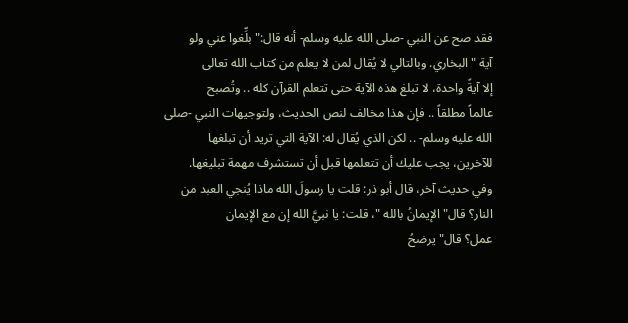فقد صح عن النبي -صلى الله عليه وسلم- أنه قال:" بلِّغوا عني ولو
آية " البخاري. وبالتالي لا يُقال لمن لا يعلم من كتاب الله تعالى
إلا آيةً واحدة، لا تبلغ هذه الآية حتى تتعلم القرآن كله .. وتُصبح
عالماً مطلقاً .. فإن هذا مخالف لنص الحديث، ولتوجيهات النبي -صلى
الله عليه وسلم- .. لكن الذي يُقال له: الآية التي تريد أن تبلغها
للآخرين، يجب عليك أن تتعلمها قبل أن تستشرف مهمة تبليغها.
وفي حديث آخر، قال أبو ذر: قلت يا رسولَ الله ماذا يُنجي العبد من
النار؟ قال" الإيمانُ بالله "، قلت: يا نبيَّ الله إن مع الإيمان
عمل؟ قال" يرضحُ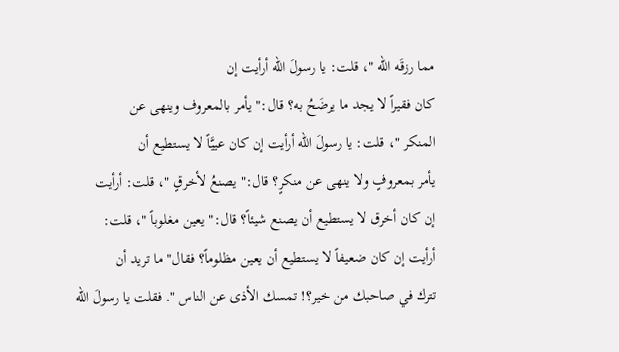مما رزقَه الله "، قلت: يا رسولَ الله أرأيت إن
كان فقيراً لا يجد ما يرضَحُ به؟ قال:" يأمر بالمعروف وينهى عن
المنكر "، قلت: يا رسولَ الله أرأيت إن كان عييَّاً لا يستطيع أن
يأمر بمعروفٍ ولا ينهى عن منكرٍ؟ قال:" يصنعُ لأخرقٍ "، قلت: أرأيت
إن كان أخرق لا يستطيع أن يصنع شيئاً؟ قال:" يعين مغلوباً "، قلت:
أرأيت إن كان ضعيفاً لا يستطيع أن يعين مظلوماً؟ فقال" ما تريد أن
تترك في صاحبك من خير؟! تمسك الأذى عن الناس ". فقلت يا رسولَ الله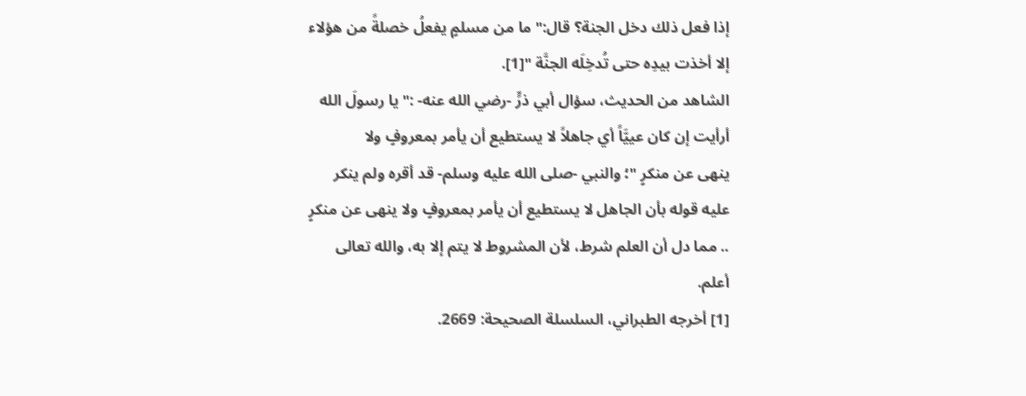إذا فعل ذلك دخل الجنة؟ قال:" ما من مسلمٍ يفعلُ خصلةً من هؤلاء
إلا أخذت بيدِه حتى تُدخِلَه الجنَّة "[1].
الشاهد من الحديث، سؤال أبي ذرٍّ -رضي الله عنه- :" يا رسولَ الله
أرأيت إن كان عييَّاً أي جاهلاً لا يستطيع أن يأمر بمعروفٍ ولا
ينهى عن منكرٍ "؛ والنبي -صلى الله عليه وسلم- قد أقره ولم ينكر
عليه قوله بأن الجاهل لا يستطيع أن يأمر بمعروفٍ ولا ينهى عن منكرٍ
.. مما دل أن العلم شرط، لأن المشروط لا يتم إلا به، والله تعالى
أعلم.
[1] أخرجه الطبراني، السلسلة الصحيحة: 2669.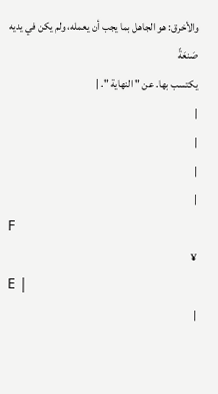والأخرق: هو الجاهل بما يجب أن يعمله، ولم يكن في يديه صَنعَةً
يكتسب بها. عن " النهاية ". |
|
|
|
|
F
¥
E |
|